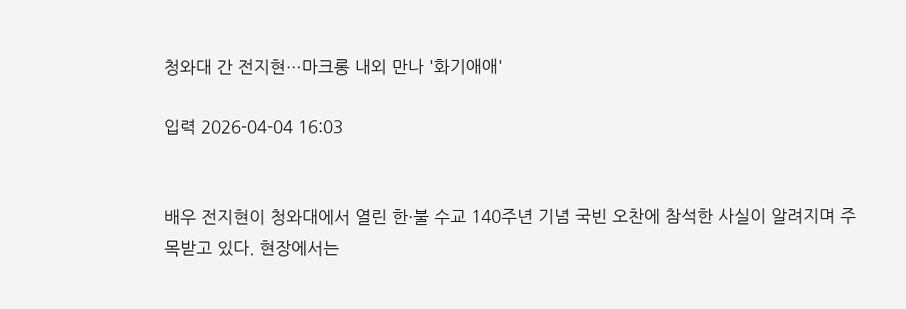청와대 간 전지현…마크롱 내외 만나 '화기애애'

입력 2026-04-04 16:03


배우 전지현이 청와대에서 열린 한·불 수교 140주년 기념 국빈 오찬에 참석한 사실이 알려지며 주목받고 있다. 현장에서는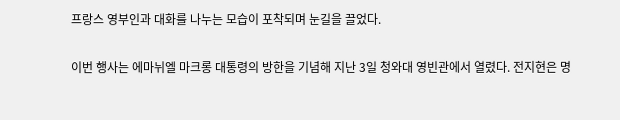프랑스 영부인과 대화를 나누는 모습이 포착되며 눈길을 끌었다.

이번 행사는 에마뉘엘 마크롱 대통령의 방한을 기념해 지난 3일 청와대 영빈관에서 열렸다. 전지현은 명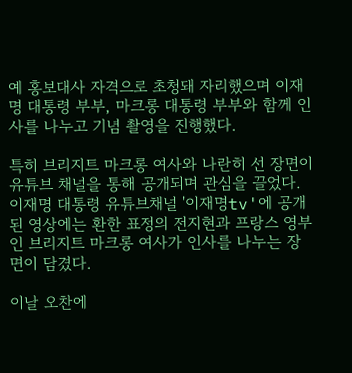예 홍보대사 자격으로 초청돼 자리했으며 이재명 대통령 부부, 마크롱 대통령 부부와 함께 인사를 나누고 기념 촬영을 진행했다.

특히 브리지트 마크롱 여사와 나란히 선 장면이 유튜브 채널을 통해 공개되며 관심을 끌었다. 이재명 대통령 유튜브채널 '이재명tv'에 공개된 영상에는 환한 표정의 전지현과 프랑스 영부인 브리지트 마크롱 여사가 인사를 나누는 장면이 담겼다.

이날 오찬에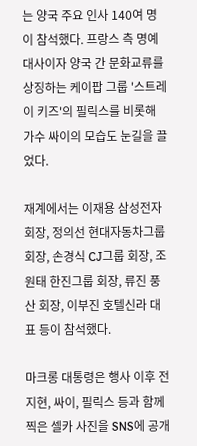는 양국 주요 인사 140여 명이 참석했다. 프랑스 측 명예대사이자 양국 간 문화교류를 상징하는 케이팝 그룹 '스트레이 키즈'의 필릭스를 비롯해 가수 싸이의 모습도 눈길을 끌었다.

재계에서는 이재용 삼성전자 회장, 정의선 현대자동차그룹 회장, 손경식 CJ그룹 회장, 조원태 한진그룹 회장, 류진 풍산 회장, 이부진 호텔신라 대표 등이 참석했다.

마크롱 대통령은 행사 이후 전지현, 싸이, 필릭스 등과 함께 찍은 셀카 사진을 SNS에 공개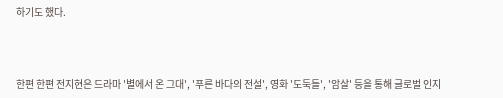하기도 했다.



한편 한편 전지현은 드라마 '별에서 온 그대', '푸른 바다의 전설', 영화 '도둑들', '암살' 등을 통해 글로벌 인지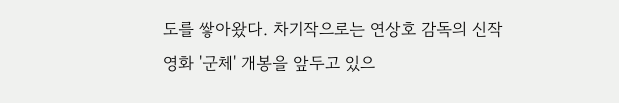도를 쌓아왔다. 차기작으로는 연상호 감독의 신작 영화 '군체' 개봉을 앞두고 있으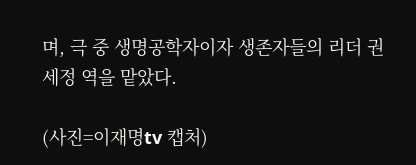며, 극 중 생명공학자이자 생존자들의 리더 권세정 역을 맡았다.

(사진=이재명tv 캡처)